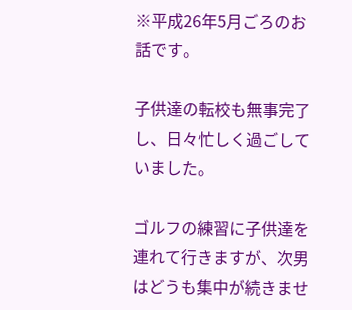※平成26年5月ごろのお話です。

子供達の転校も無事完了し、日々忙しく過ごしていました。

ゴルフの練習に子供達を連れて行きますが、次男はどうも集中が続きませ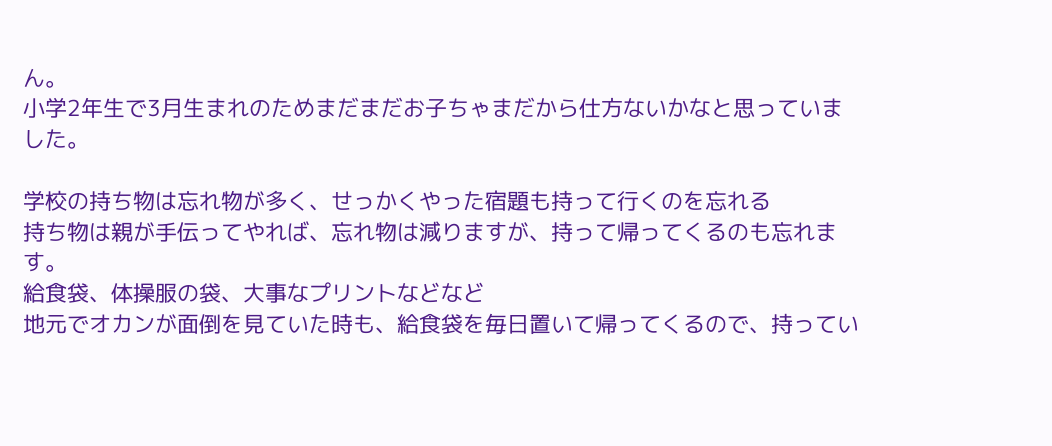ん。
小学2年生で3月生まれのためまだまだお子ちゃまだから仕方ないかなと思っていました。

学校の持ち物は忘れ物が多く、せっかくやった宿題も持って行くのを忘れる
持ち物は親が手伝ってやれば、忘れ物は減りますが、持って帰ってくるのも忘れます。
給食袋、体操服の袋、大事なプリントなどなど
地元でオカンが面倒を見ていた時も、給食袋を毎日置いて帰ってくるので、持ってい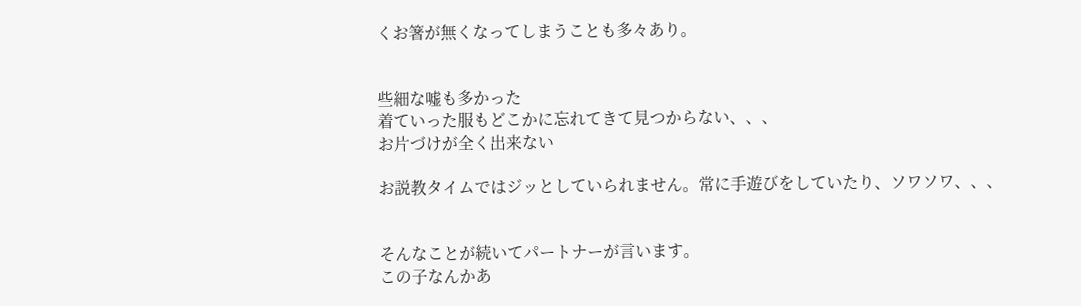くお箸が無くなってしまうことも多々あり。


些細な嘘も多かった
着ていった服もどこかに忘れてきて見つからない、、、
お片づけが全く出来ない

お説教タイムではジッとしていられません。常に手遊びをしていたり、ソワソワ、、、


そんなことが続いてパートナーが言います。
この子なんかあ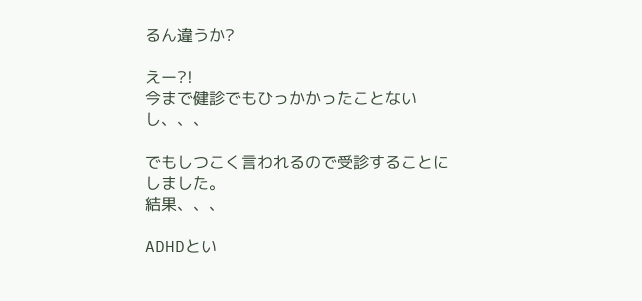るん違うか?

えー?!
今まで健診でもひっかかったことないし、、、

でもしつこく言われるので受診することにしました。
結果、、、

ADHDとい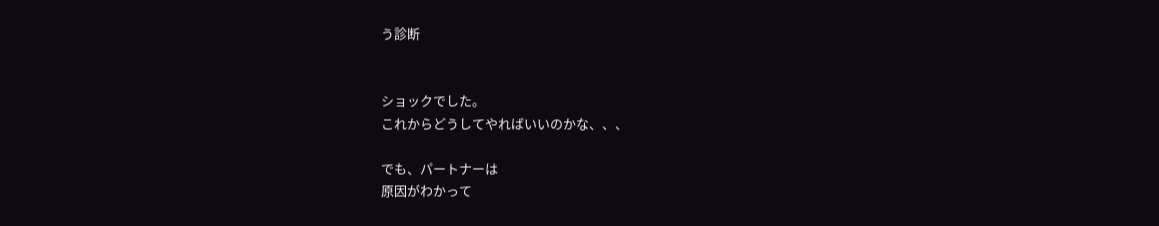う診断


ショックでした。
これからどうしてやればいいのかな、、、

でも、パートナーは
原因がわかって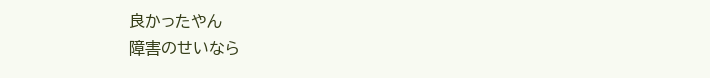良かったやん
障害のせいなら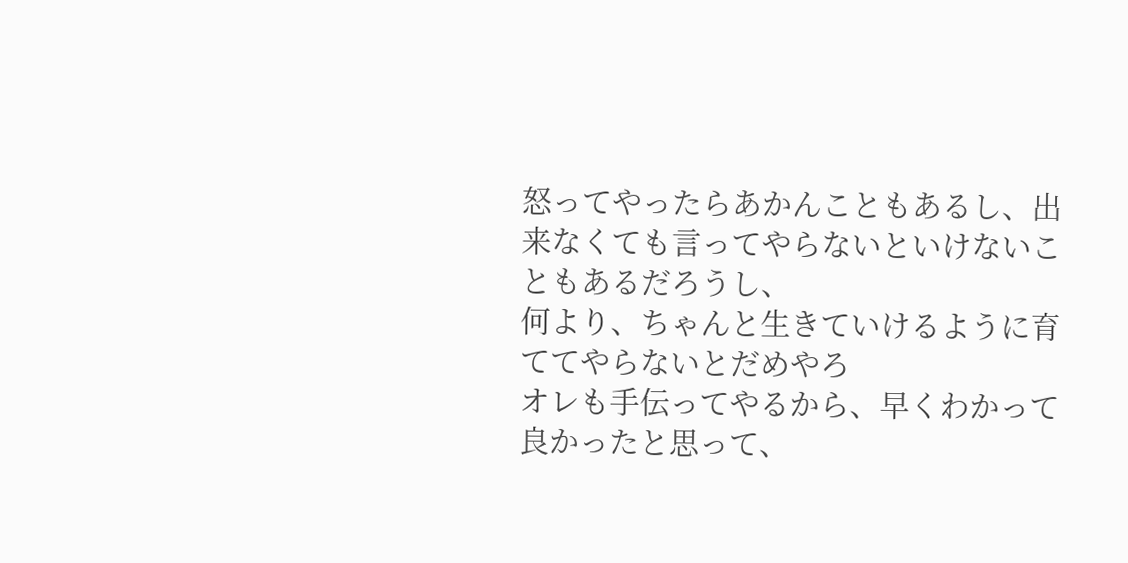怒ってやったらあかんこともあるし、出来なくても言ってやらないといけないこともあるだろうし、
何より、ちゃんと生きていけるように育ててやらないとだめやろ
オレも手伝ってやるから、早くわかって良かったと思って、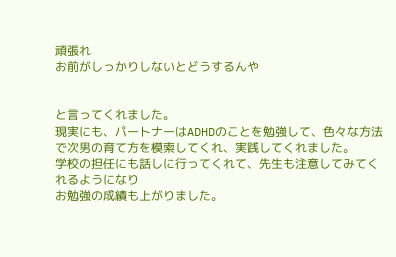頑張れ
お前がしっかりしないとどうするんや


と言ってくれました。
現実にも、パートナーはADHDのことを勉強して、色々な方法で次男の育て方を模索してくれ、実践してくれました。
学校の担任にも話しに行ってくれて、先生も注意してみてくれるようになり
お勉強の成績も上がりました。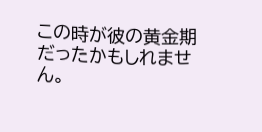この時が彼の黄金期だったかもしれません。